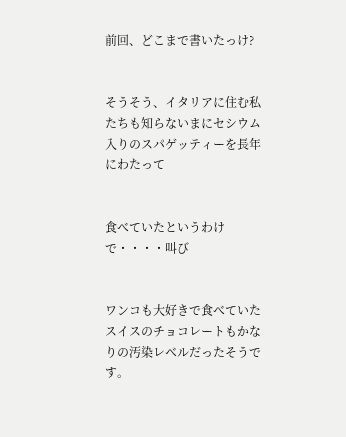前回、どこまで書いたっけ?


そうそう、イタリアに住む私たちも知らないまにセシウム入りのスパゲッティーを長年にわたって


食べていたというわけで・・・・叫び


ワンコも大好きで食べていたスイスのチョコレートもかなりの汚染レベルだったそうです。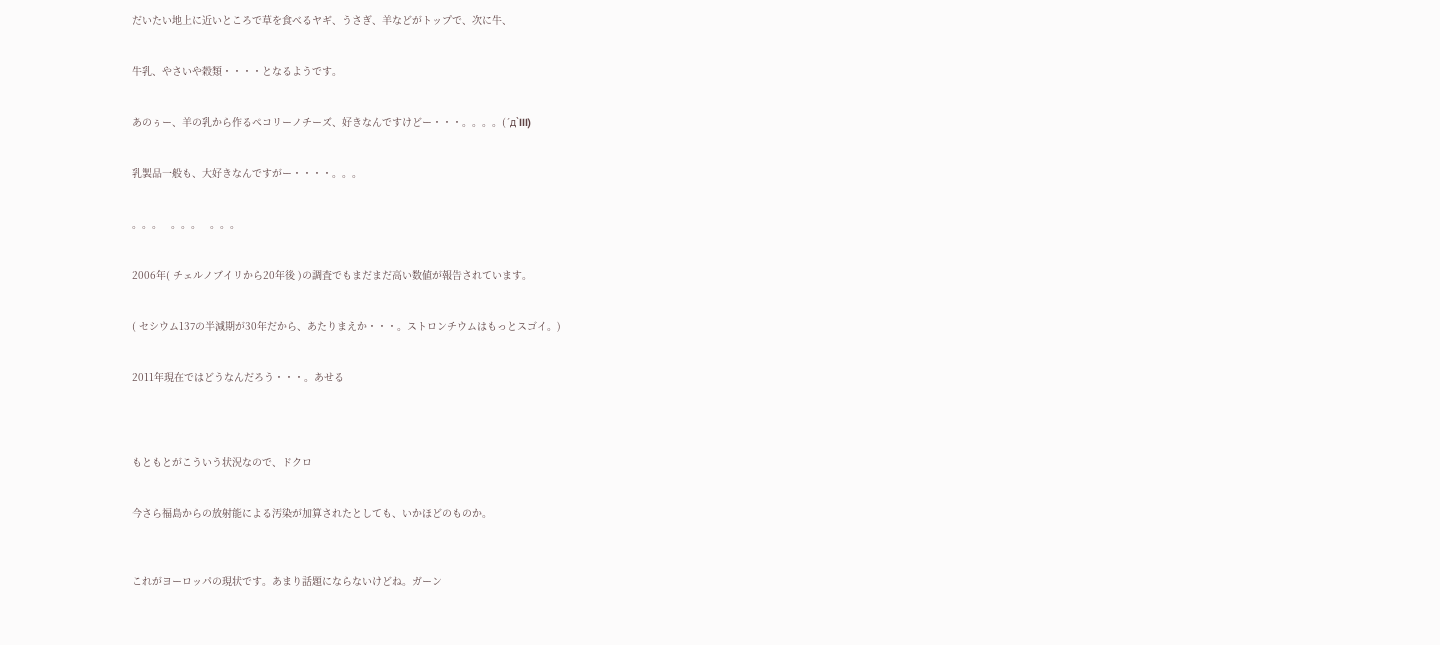だいたい地上に近いところで草を食べるヤギ、うさぎ、羊などがトップで、次に牛、


牛乳、やさいや穀類・・・・となるようです。


あのぅー、羊の乳から作るペコリーノチーズ、好きなんですけどー・・・。。。。(´д`lll)


乳製品一般も、大好きなんですがー・・・・。。。


。。。   。。。   。。。


2006年( チェルノブイリから20年後 )の調査でもまだまだ高い数値が報告されています。


( セシウム137の半減期が30年だから、あたりまえか・・・。ストロンチウムはもっとスゴイ。)


2011年現在ではどうなんだろう・・・。あせる




もともとがこういう状況なので、ドクロ


今さら福島からの放射能による汚染が加算されたとしても、いかほどのものか。



これがヨーロッパの現状です。あまり話題にならないけどね。ガーン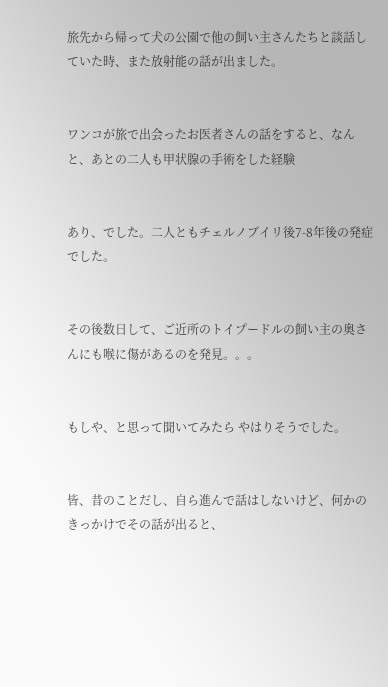旅先から帰って犬の公園で他の飼い主さんたちと談話していた時、また放射能の話が出ました。


ワンコが旅で出会ったお医者さんの話をすると、なんと、あとの二人も甲状腺の手術をした経験


あり、でした。二人ともチェルノブイリ後7-8年後の発症でした。


その後数日して、ご近所のトイプードルの飼い主の奥さんにも喉に傷があるのを発見。。。


もしや、と思って聞いてみたら やはりそうでした。


皆、昔のことだし、自ら進んで話はしないけど、何かのきっかけでその話が出ると、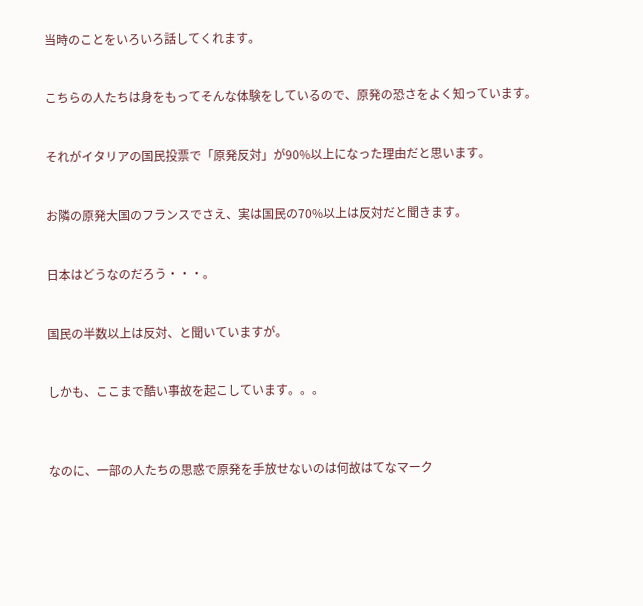当時のことをいろいろ話してくれます。


こちらの人たちは身をもってそんな体験をしているので、原発の恐さをよく知っています。


それがイタリアの国民投票で「原発反対」が90%以上になった理由だと思います。


お隣の原発大国のフランスでさえ、実は国民の70%以上は反対だと聞きます。


日本はどうなのだろう・・・。


国民の半数以上は反対、と聞いていますが。


しかも、ここまで酷い事故を起こしています。。。



なのに、一部の人たちの思惑で原発を手放せないのは何故はてなマーク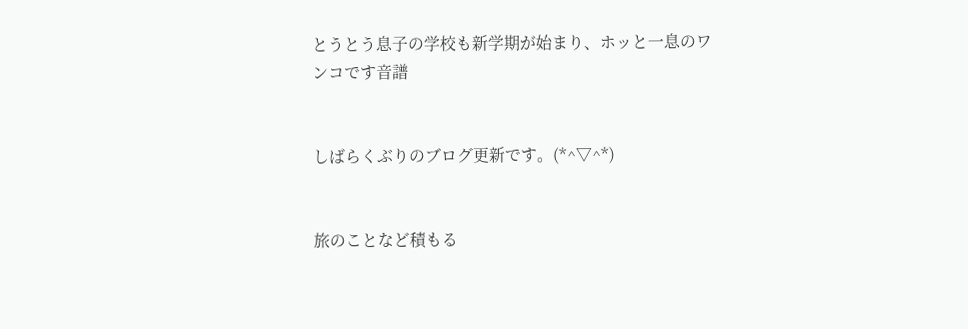とうとう息子の学校も新学期が始まり、ホッと一息のワンコです音譜


しばらくぶりのブログ更新です。(*^▽^*)


旅のことなど積もる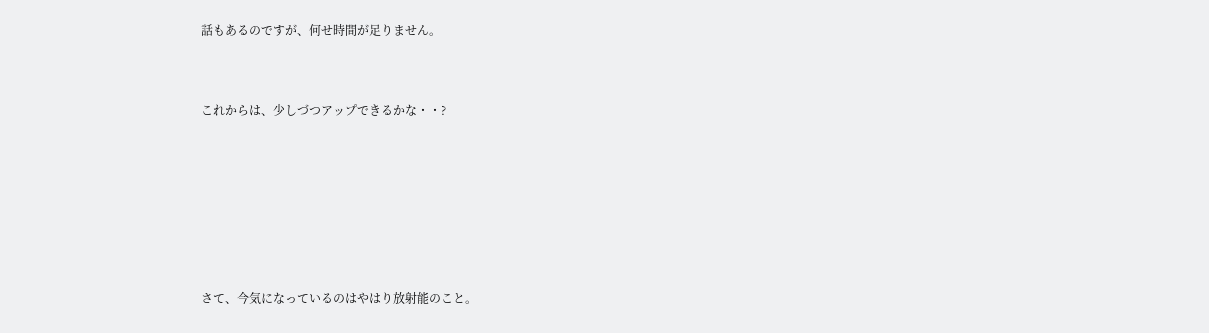話もあるのですが、何せ時間が足りません。


これからは、少しづつアップできるかな・・?






さて、今気になっているのはやはり放射能のこと。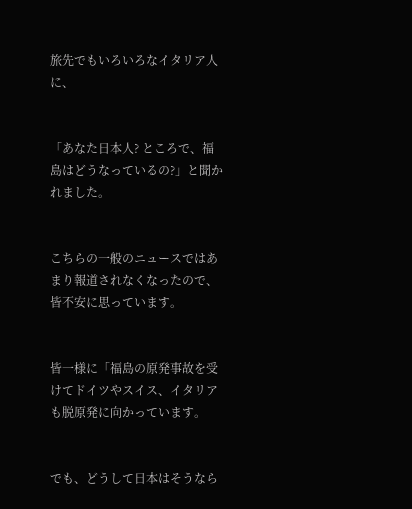旅先でもいろいろなイタリア人に、


「あなた日本人? ところで、福島はどうなっているの?」と聞かれました。


こちらの一般のニュースではあまり報道されなくなったので、皆不安に思っています。


皆一様に「福島の原発事故を受けてドイツやスイス、イタリアも脱原発に向かっています。


でも、どうして日本はそうなら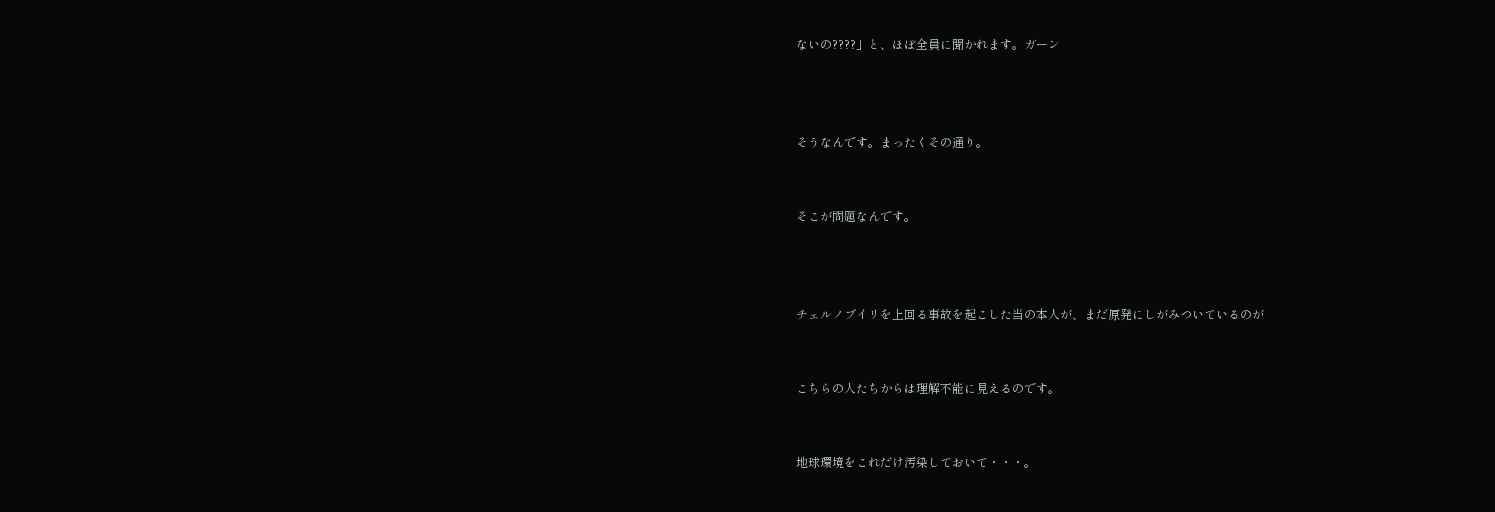ないの????」と、ほぼ全員に聞かれます。ガーン



そうなんです。まったくその通り。


そこが問題なんです。



チェルノブイリを上回る事故を起こした当の本人が、まだ原発にしがみついているのが


こちらの人たちからは理解不能に見えるのです。


地球環境をこれだけ汚染しておいて・・・。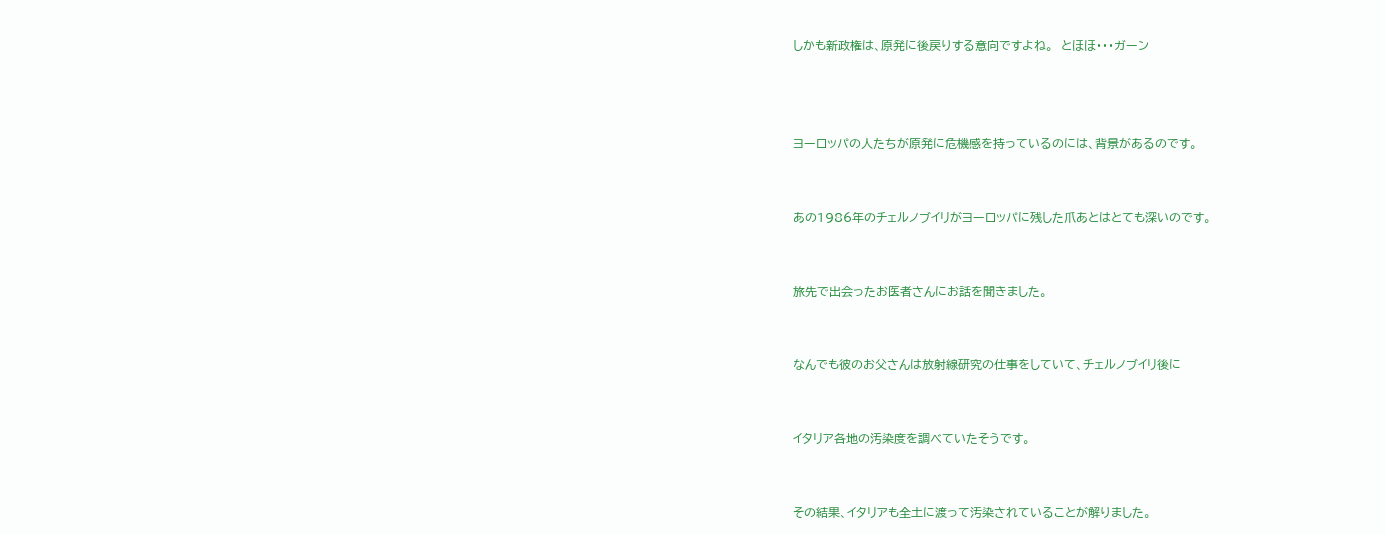しかも新政権は、原発に後戻りする意向ですよね。  とほほ・・・ガーン



ヨーロッパの人たちが原発に危機感を持っているのには、背景があるのです。


あの1986年のチェルノブイリがヨーロッパに残した爪あとはとても深いのです。


旅先で出会ったお医者さんにお話を聞きました。


なんでも彼のお父さんは放射線研究の仕事をしていて、チェルノブイリ後に


イタリア各地の汚染度を調べていたそうです。


その結果、イタリアも全土に渡って汚染されていることが解りました。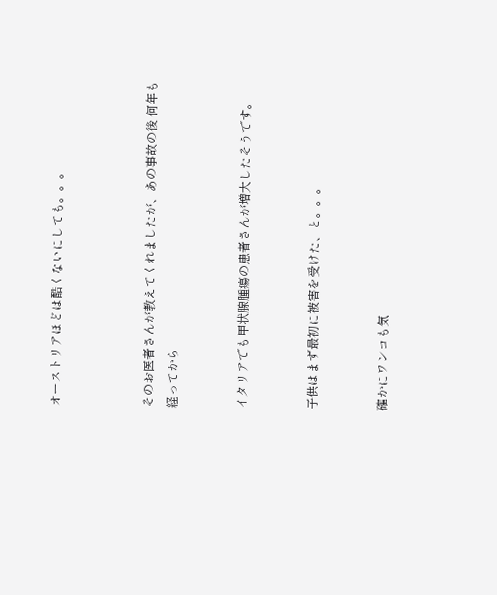オーストリアほどは酷くないにしても。。。



そのお医者さんが教えてくれましたが、あの事故の後 何年も経ってから


イタリアでも甲状腺腫瘍の患者さんが増大したそうです。


子供はまず最初に被害を受けた、と。。。


確かにワンコも気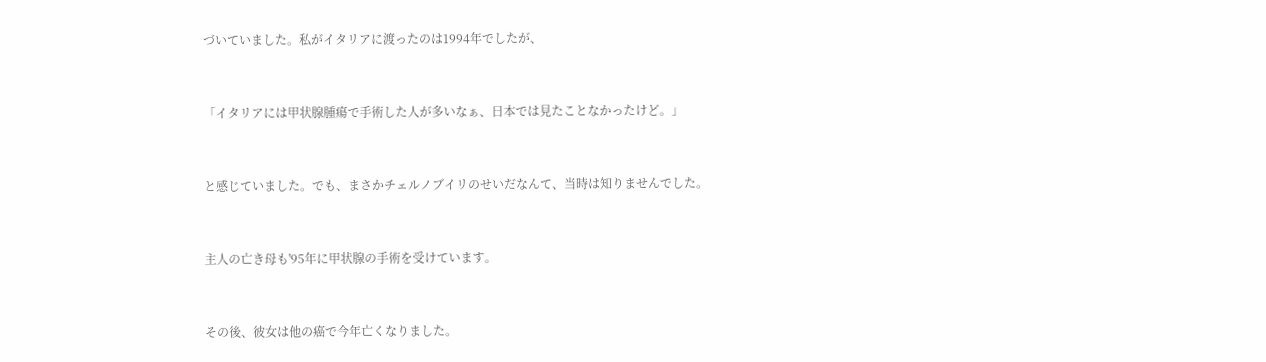づいていました。私がイタリアに渡ったのは1994年でしたが、


「イタリアには甲状腺腫瘍で手術した人が多いなぁ、日本では見たことなかったけど。」


と感じていました。でも、まさかチェルノブイリのせいだなんて、当時は知りませんでした。


主人の亡き母も'95年に甲状腺の手術を受けています。


その後、彼女は他の癌で今年亡くなりました。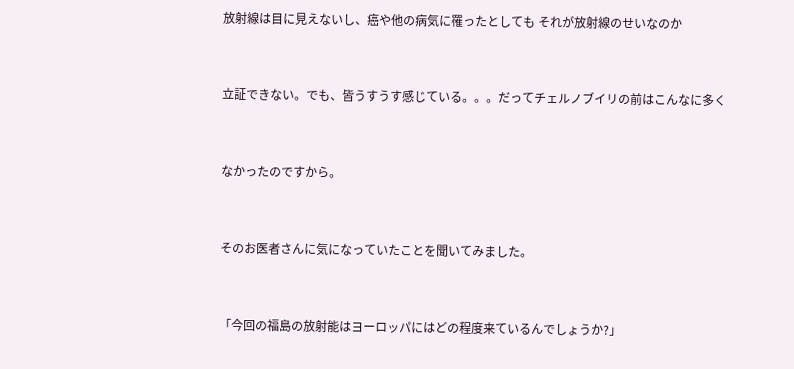放射線は目に見えないし、癌や他の病気に罹ったとしても それが放射線のせいなのか


立証できない。でも、皆うすうす感じている。。。だってチェルノブイリの前はこんなに多く


なかったのですから。


そのお医者さんに気になっていたことを聞いてみました。


「今回の福島の放射能はヨーロッパにはどの程度来ているんでしょうか?」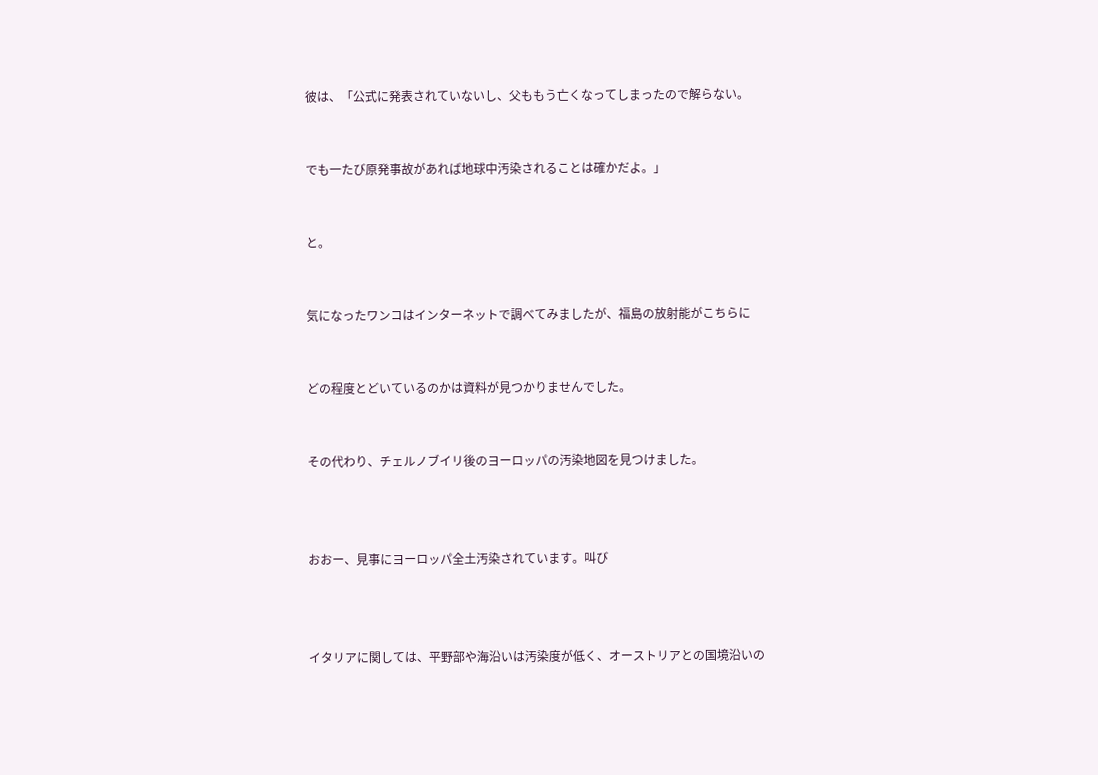彼は、「公式に発表されていないし、父ももう亡くなってしまったので解らない。


でも一たび原発事故があれば地球中汚染されることは確かだよ。」


と。


気になったワンコはインターネットで調べてみましたが、福島の放射能がこちらに


どの程度とどいているのかは資料が見つかりませんでした。


その代わり、チェルノブイリ後のヨーロッパの汚染地図を見つけました。



おおー、見事にヨーロッパ全土汚染されています。叫び



イタリアに関しては、平野部や海沿いは汚染度が低く、オーストリアとの国境沿いの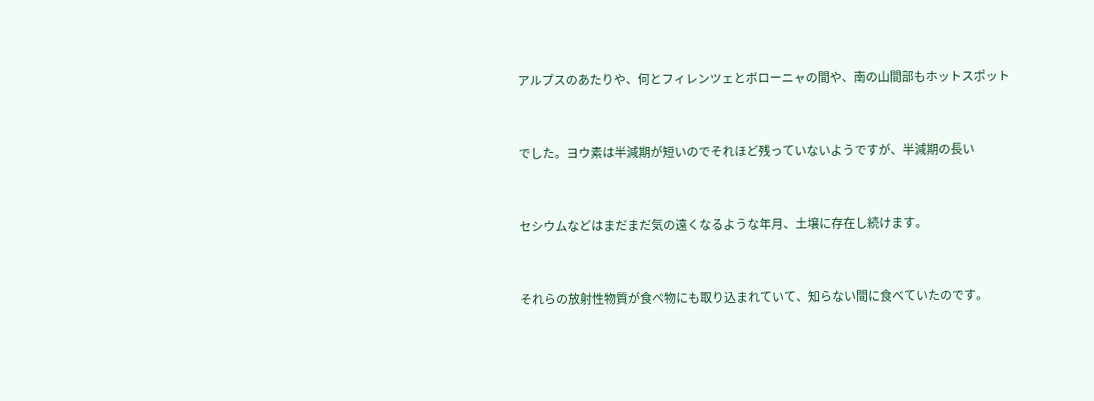アルプスのあたりや、何とフィレンツェとボローニャの間や、南の山間部もホットスポット


でした。ヨウ素は半減期が短いのでそれほど残っていないようですが、半減期の長い


セシウムなどはまだまだ気の遠くなるような年月、土壌に存在し続けます。


それらの放射性物質が食べ物にも取り込まれていて、知らない間に食べていたのです。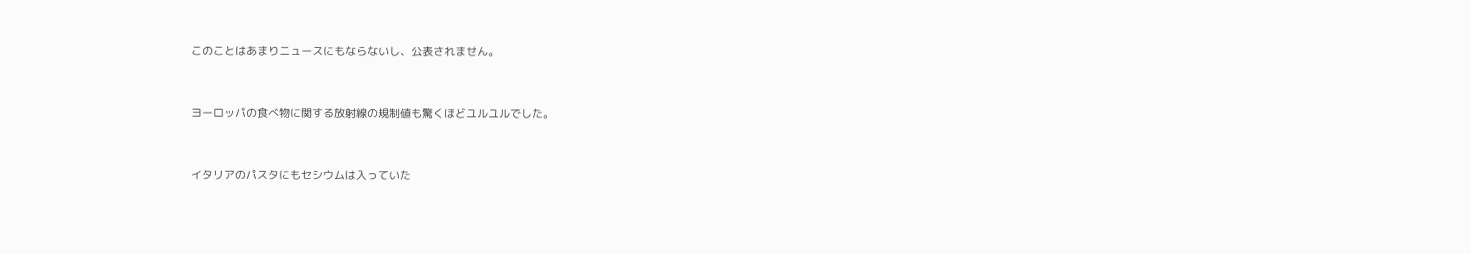このことはあまりニュースにもならないし、公表されません。


ヨーロッパの食べ物に関する放射線の規制値も驚くほどユルユルでした。


イタリアのパスタにもセシウムは入っていた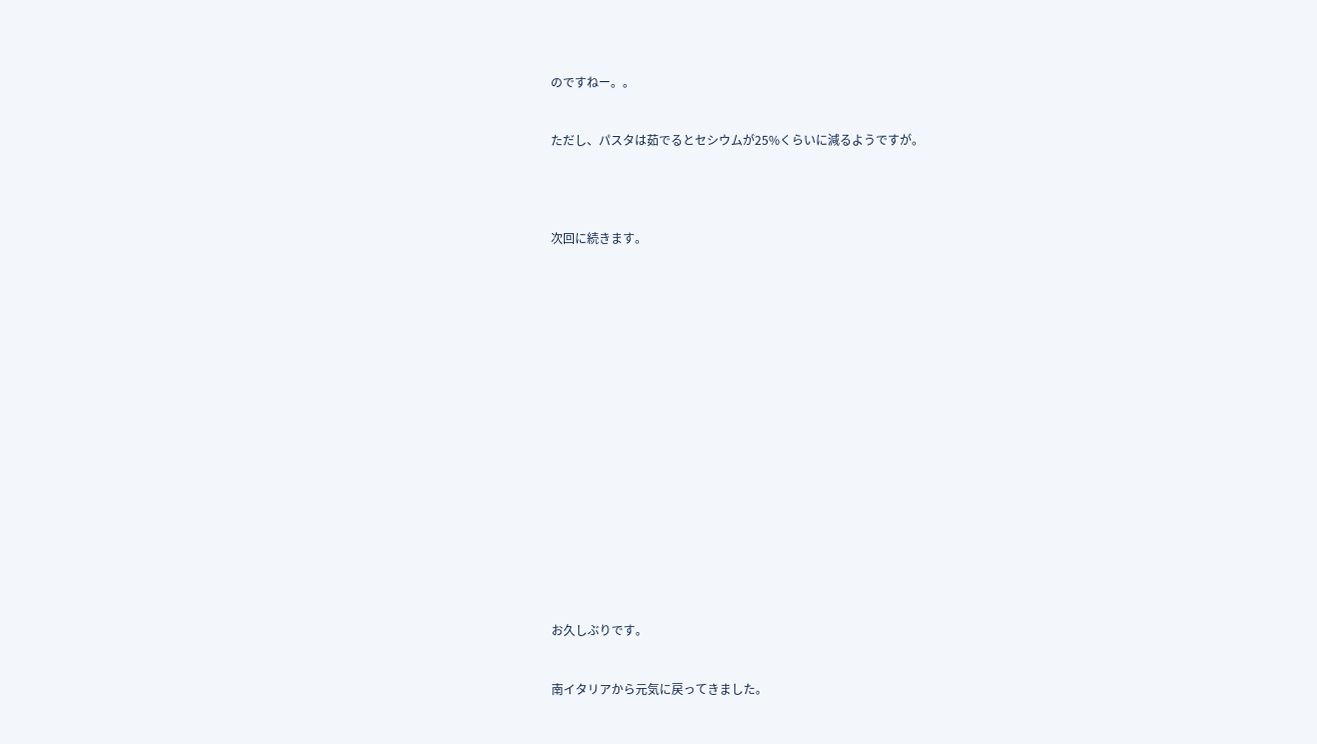のですねー。。


ただし、パスタは茹でるとセシウムが25%くらいに減るようですが。




次回に続きます。



















お久しぶりです。


南イタリアから元気に戻ってきました。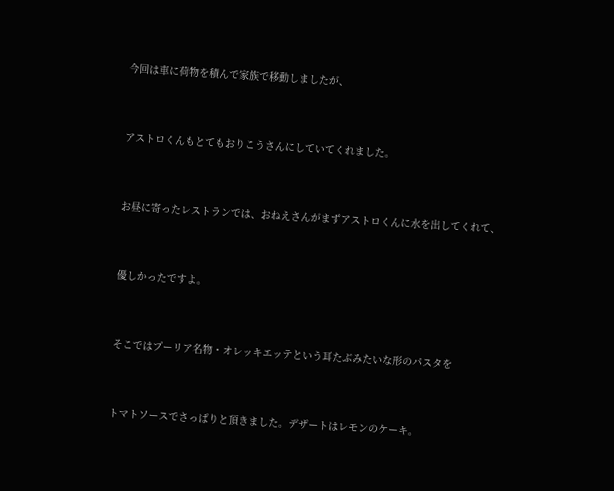今回は車に荷物を積んで家族で移動しましたが、


アストロくんもとてもおりこうさんにしていてくれました。


お昼に寄ったレストランでは、おねえさんがまずアストロくんに水を出してくれて、


優しかったですよ。


そこではプーリア名物・オレッキエッテという耳たぶみたいな形のパスタを


トマトソースでさっぱりと頂きました。デザートはレモンのケーキ。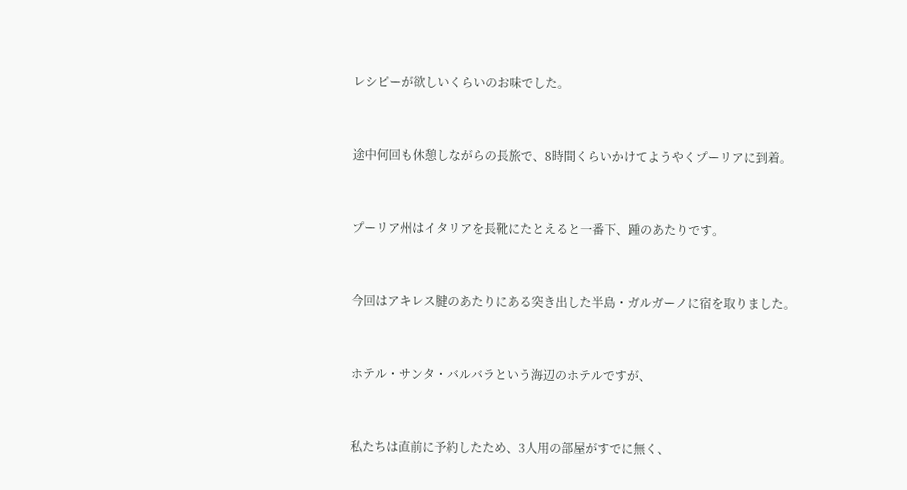レシピーが欲しいくらいのお味でした。


途中何回も休憩しながらの長旅で、8時間くらいかけてようやくプーリアに到着。


プーリア州はイタリアを長靴にたとえると一番下、踵のあたりです。


今回はアキレス腱のあたりにある突き出した半島・ガルガーノに宿を取りました。


ホテル・サンタ・バルバラという海辺のホテルですが、


私たちは直前に予約したため、3人用の部屋がすでに無く、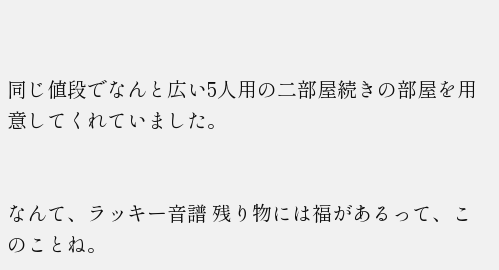同じ値段でなんと広い5人用の二部屋続きの部屋を用意してくれていました。


なんて、ラッキー音譜 残り物には福があるって、このことね。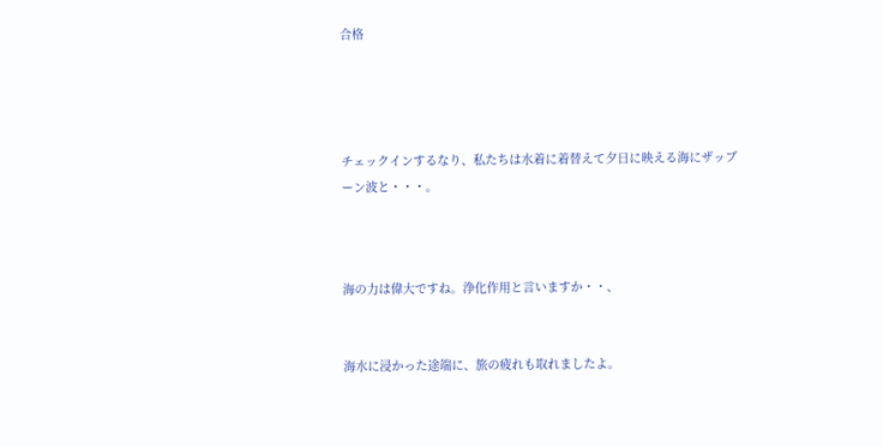合格




チェックインするなり、私たちは水着に着替えて夕日に映える海にザッブーン波と・・・。



海の力は偉大ですね。浄化作用と言いますか・・、


海水に浸かった途端に、旅の疲れも取れましたよ。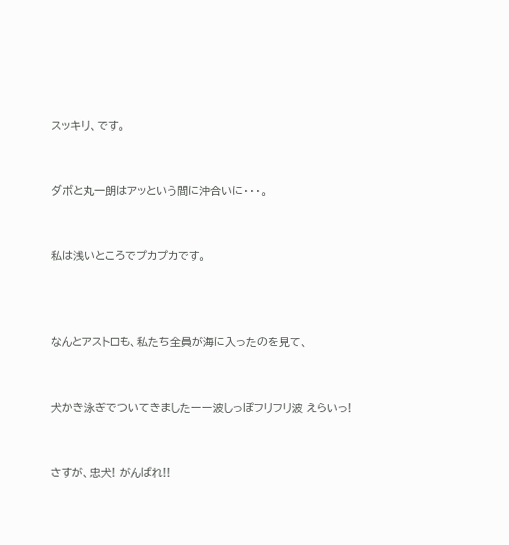スッキリ、です。


ダボと丸一朗はアッという間に沖合いに・・・。


私は浅いところでプカプカです。



なんとアストロも、私たち全員が海に入ったのを見て、


犬かき泳ぎでついてきましたーー波しっぽフリフリ波 えらいっ!


さすが、忠犬! がんばれ!!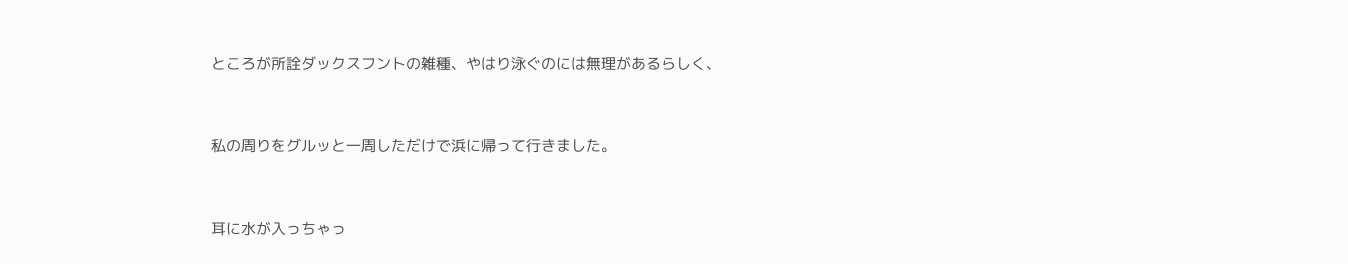ところが所詮ダックスフントの雑種、やはり泳ぐのには無理があるらしく、


私の周りをグルッと一周しただけで浜に帰って行きました。


耳に水が入っちゃっ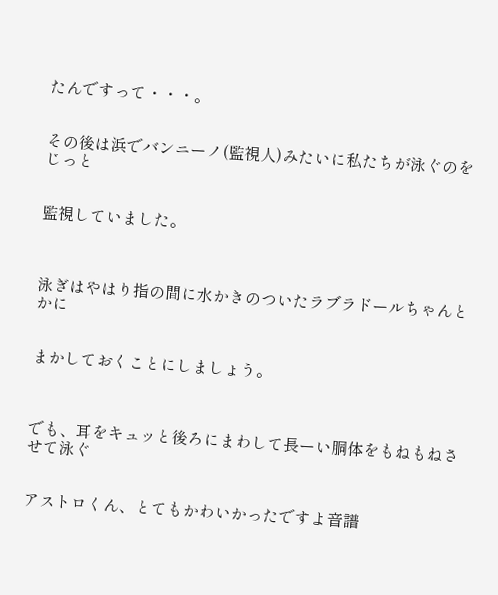たんですって・・・。


その後は浜でバンニーノ(監視人)みたいに私たちが泳ぐのをじっと


監視していました。



泳ぎはやはり指の間に水かきのついたラブラドールちゃんとかに


まかしておくことにしましょう。



でも、耳をキュッと後ろにまわして長ーい胴体をもねもねさせて泳ぐ


アストロくん、とてもかわいかったですよ音譜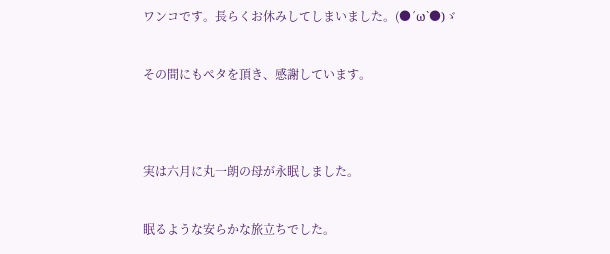ワンコです。長らくお休みしてしまいました。(●´ω`●)ゞ


その間にもぺタを頂き、感謝しています。




実は六月に丸一朗の母が永眠しました。


眠るような安らかな旅立ちでした。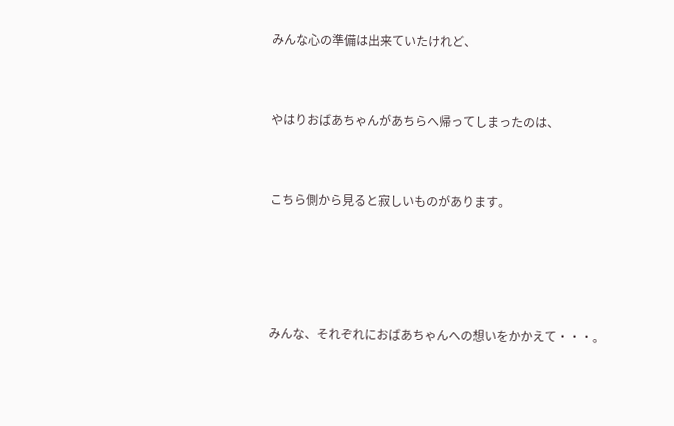みんな心の準備は出来ていたけれど、


やはりおばあちゃんがあちらへ帰ってしまったのは、


こちら側から見ると寂しいものがあります。




みんな、それぞれにおばあちゃんへの想いをかかえて・・・。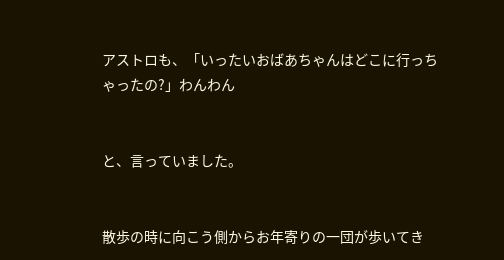アストロも、「いったいおばあちゃんはどこに行っちゃったの?」わんわん


と、言っていました。


散歩の時に向こう側からお年寄りの一団が歩いてき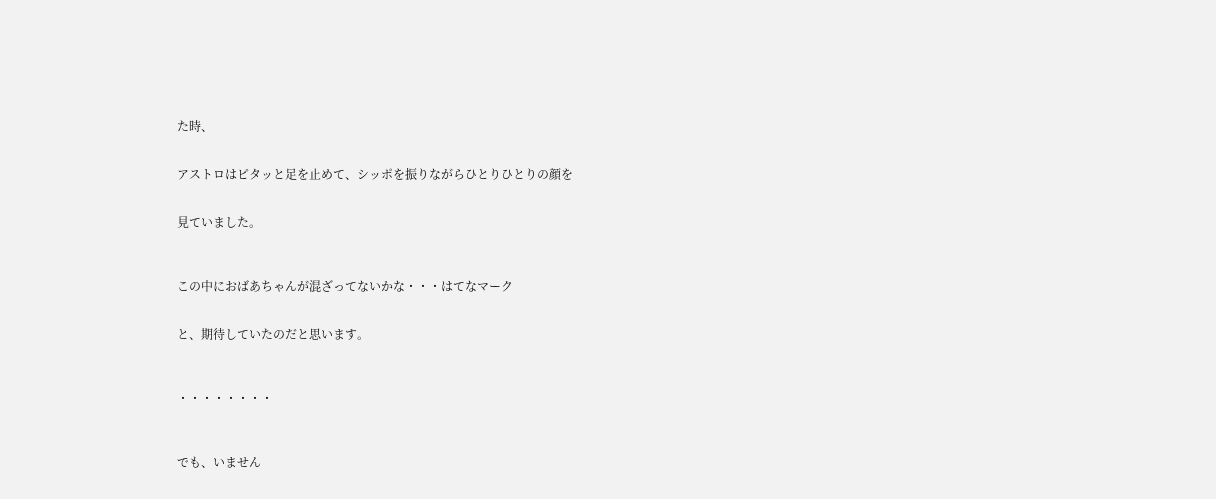た時、


アストロはピタッと足を止めて、シッポを振りながらひとりひとりの顔を


見ていました。



この中におばあちゃんが混ざってないかな・・・はてなマーク


と、期待していたのだと思います。



・・・・・・・・



でも、いません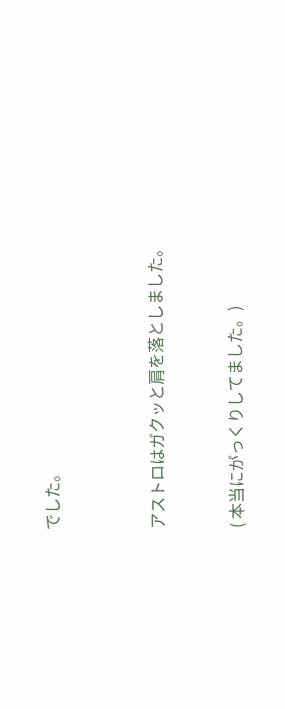でした。



アストロはガクッと肩を落としました。


( 本当にがっくりしてました。)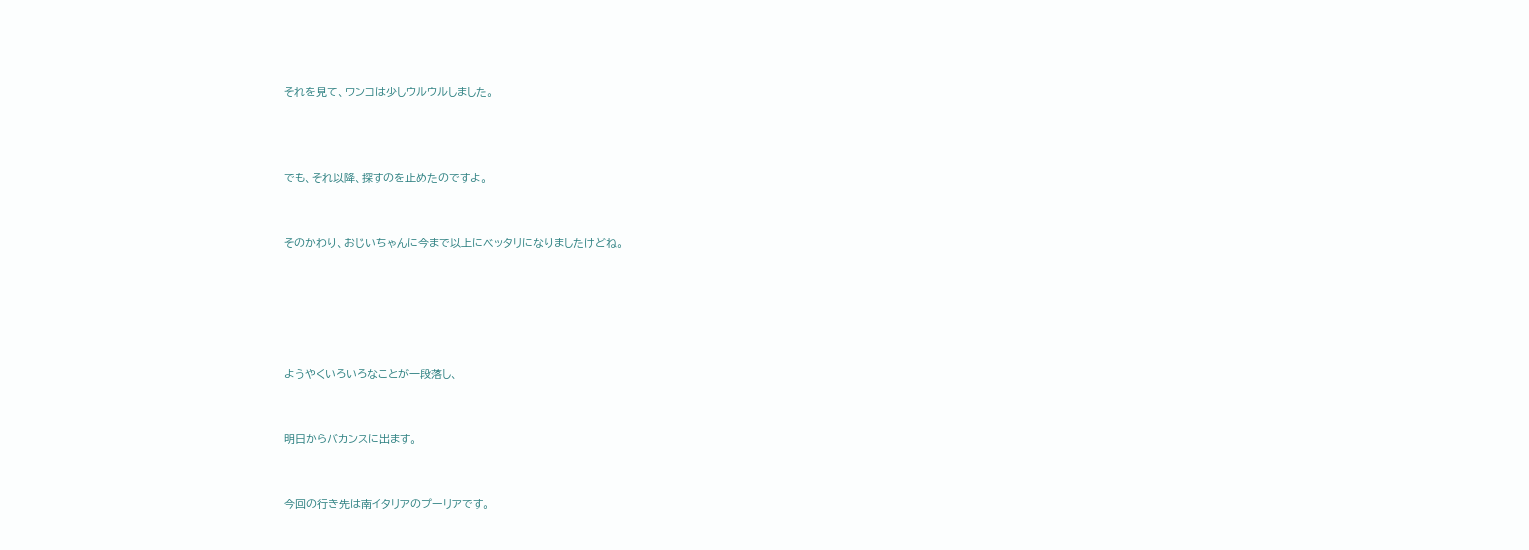それを見て、ワンコは少しウルウルしました。



でも、それ以降、探すのを止めたのですよ。


そのかわり、おじいちゃんに今まで以上にベッタリになりましたけどね。





ようやくいろいろなことが一段落し、


明日からバカンスに出ます。


今回の行き先は南イタリアのプーリアです。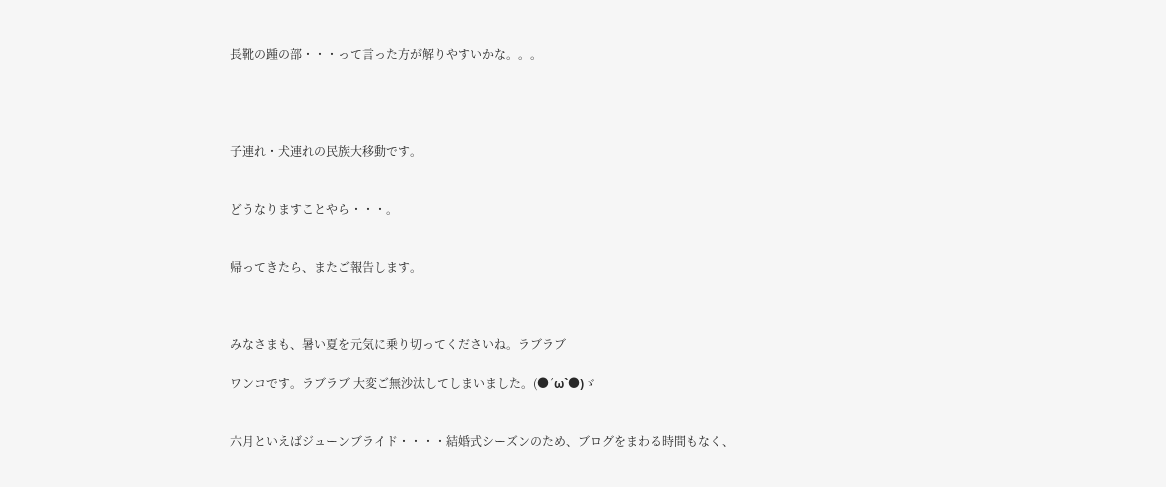長靴の踵の部・・・って言った方が解りやすいかな。。。




子連れ・犬連れの民族大移動です。


どうなりますことやら・・・。


帰ってきたら、またご報告します。



みなさまも、暑い夏を元気に乗り切ってくださいね。ラブラブ

ワンコです。ラブラブ 大変ご無沙汰してしまいました。(●´ω`●)ゞ


六月といえばジューンブライド・・・・結婚式シーズンのため、ブログをまわる時間もなく、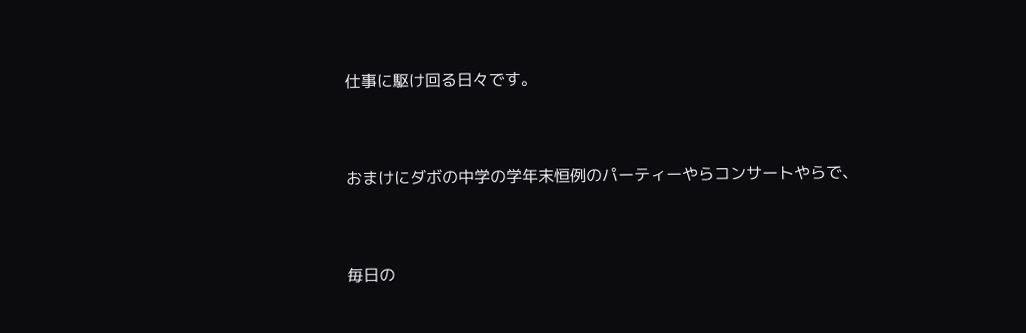仕事に駆け回る日々です。


おまけにダボの中学の学年末恒例のパーティーやらコンサートやらで、


毎日の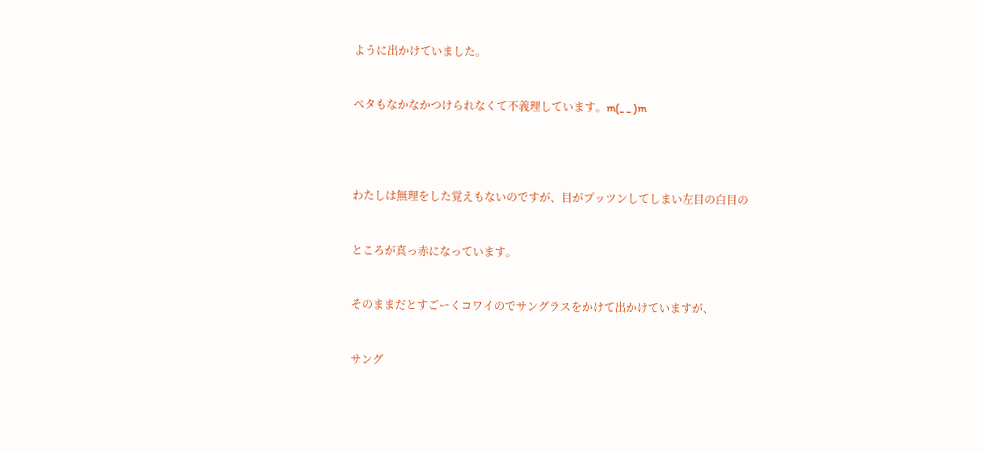ように出かけていました。


ぺタもなかなかつけられなくて不義理しています。m(_ _ )m




わたしは無理をした覚えもないのですが、目がプッツンしてしまい左目の白目の


ところが真っ赤になっています。


そのままだとすごーくコワイのでサングラスをかけて出かけていますが、


サング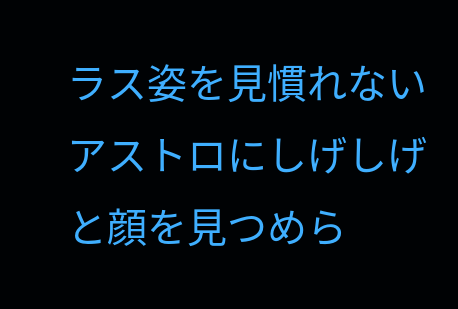ラス姿を見慣れないアストロにしげしげと顔を見つめら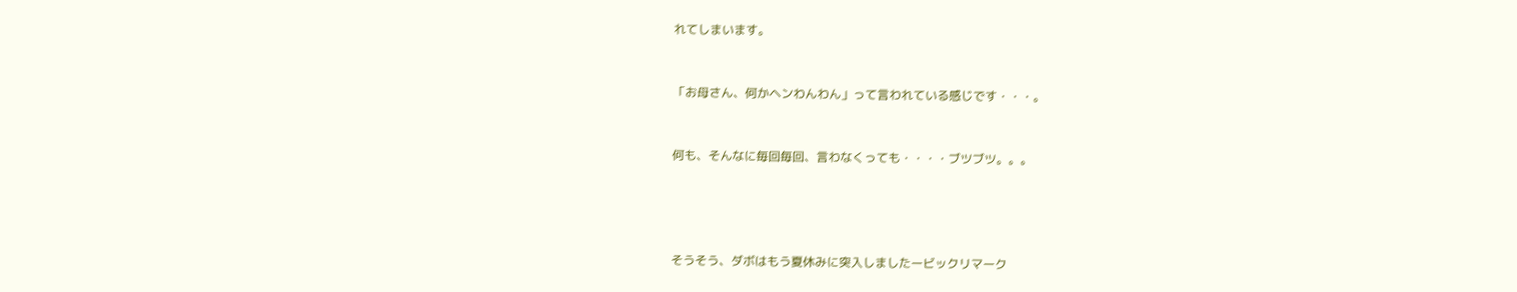れてしまいます。


「お母さん、何かヘンわんわん」って言われている感じです・・・。


何も、そんなに毎回毎回、言わなくっても・・・・ブツブツ。。。




そうそう、ダボはもう夏休みに突入しましたービックリマーク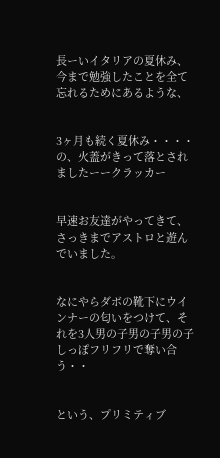長ーいイタリアの夏休み、今まで勉強したことを全て忘れるためにあるような、


3ヶ月も続く夏休み・・・・の、火蓋がきって落とされましたーークラッカー


早速お友達がやってきて、さっきまでアストロと遊んでいました。


なにやらダボの靴下にウインナーの匂いをつけて、それを3人男の子男の子男の子しっぽフリフリで奪い合う・・


という、プリミティブ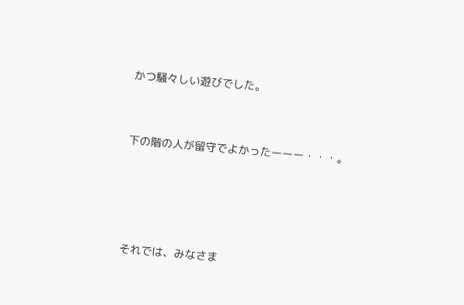かつ騒々しい遊びでした。


下の階の人が留守でよかったーーー・・・。




それでは、みなさま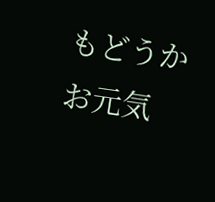もどうかお元気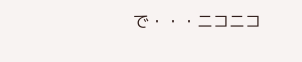で・・・ニコニコ